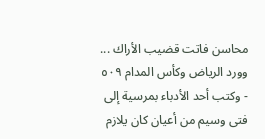محاسن فاتت قضيب الأراك ... وورد الرياض وكأس المدام ٥٠٩ - وكتب أحد الأدباء بمرسية إلى فتى وسيم من أعيان كان يلازم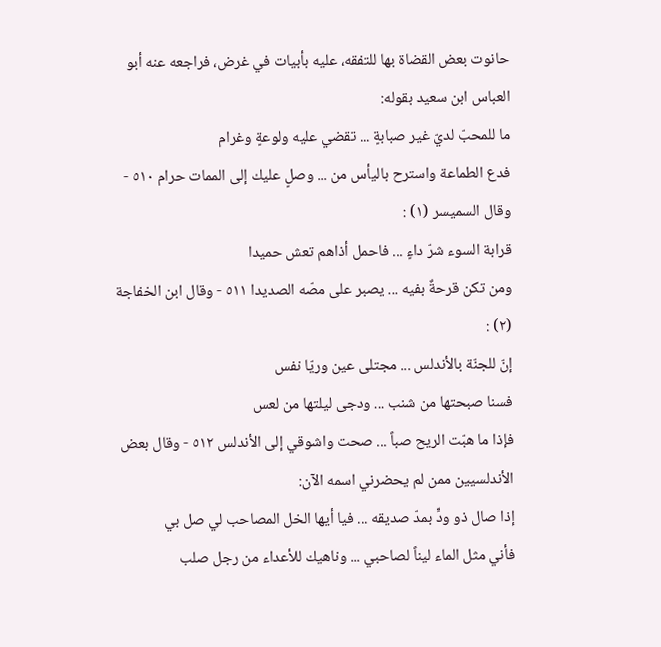حانوت بعض القضاة بها للتفقه، عليه بأبيات في غرض، فراجعه عنه أبو العباس ابن سعيد بقوله:
ما للمحبّ لديّ غير صبابةٍ ... تقضي عليه ولوعةٍ وغرام
فدع الطماعة واسترح باليأس من ... وصلٍ عليك إلى الممات حرام ٥١٠ - وقال السميسر (١) :
قرابة السوء شرّ داءٍ ... فاحمل أذاهم تعش حميدا
ومن تكن قرحةٌ بفيه ... يصبر على مصّه الصديدا ٥١١ - وقال ابن الخفاجة (٢) :
إنّ للجنّة بالأندلس ... مجتلى عين وريّا نفس
فسنا صبحتها من شنب ... ودجى ليلتها من لعس
فإذا ما هبّت الريح صباً ... صحت واشوقي إلى الأندلس ٥١٢ - وقال بعض الأندلسيين ممن لم يحضرني اسمه الآن:
إذا صال ذو ودٍّ بمدّ صديقه ... فيا أيها الخل المصاحب لي صل بي
فأني مثل الماء ليناً لصاحبي ... وناهيك للأعداء من رجل صلب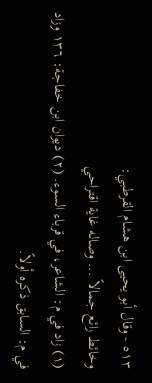٥١٣ - وقال أبو يحيى ابن هشام القرطبي:
وخائط رائع جمالاً ... وصاله غاية اقتراحي
(١) زاد في م: الشاعر، في قرباء السوء. (٢) ديوان ابن خفاجة: ١٣٦ وزاد في م: السابق ذكره أولاً.